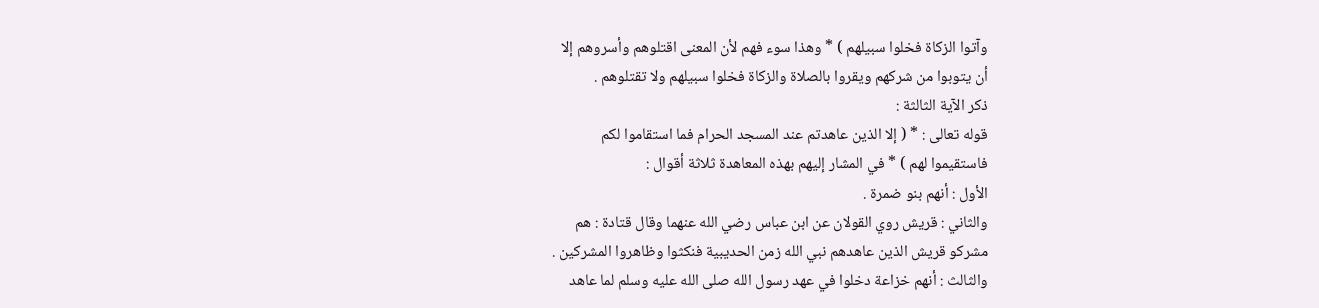وآتوا الزكاة فخلوا سبيلهم ) * وهذا سوء فهم لأن المعنى اقتلوهم وأسروهم إلا
أن يتوبوا من شركهم ويقروا بالصلاة والزكاة فخلوا سبيلهم ولا تقتلوهم .
ذكر الآية الثالثة :
قوله تعالى : * ( إلا الذين عاهدتم عند المسجد الحرام فما استقاموا لكم
فاستقيموا لهم ) * في المشار إليهم بهذه المعاهدة ثلاثة أقوال :
الأول : أنهم بنو ضمرة .
والثاني : قريش روي القولان عن ابن عباس رضي الله عنهما وقال قتادة : هم
مشركو قريش الذين عاهدهم نبي الله زمن الحديبية فنكثوا وظاهروا المشركين .
والثالث : أنهم خزاعة دخلوا في عهد رسول الله صلى الله عليه وسلم لما عاهد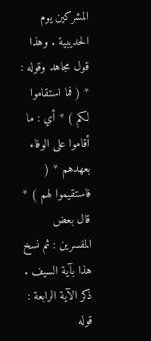المشركين يوم
الحديبية . وهذا قول مجاهد وقوله : * ( فما استقاموا لكم ) * أي : ما أقاموا على الوفاء
بعهدهم * ( فاستقيموا لهم ) * قال بعض المفسرين : ثم نسخ هذا بآية السيف .
ذكر الآية الرابعة :
قوله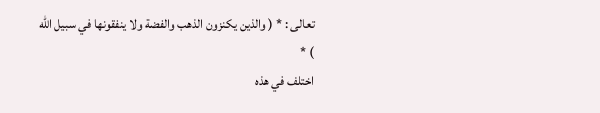تعالى : * ( والذين يكنزون الذهب والفضة ولا ينفقونها في سبيل الله ) *
اختلف في هذه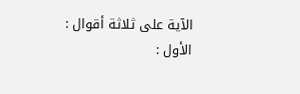الآية على ثلاثة أقوال :
الأول :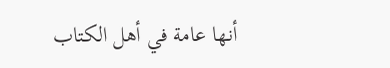أنها عامة في أهل الكتاب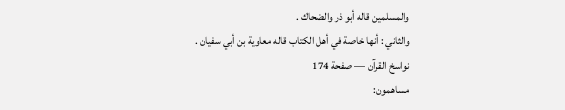والمسلمين قاله أبو ذر والضحاك .
والثاني : أنها خاصة في أهل الكتاب قاله معاوية بن أبي سفيان .
نواسخ القرآن — صفحة 174
مساهمون: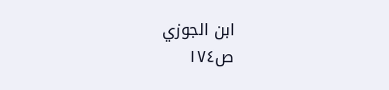ابن الجوزي
ص١٧٤